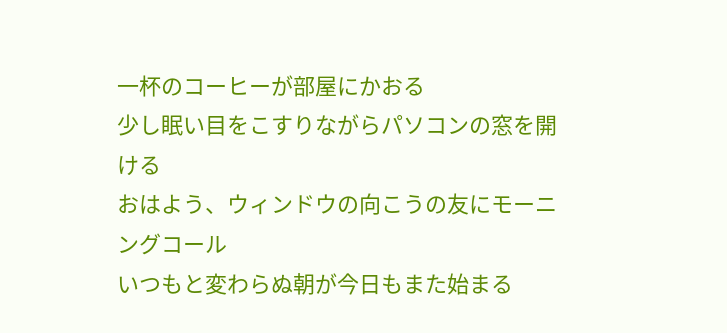一杯のコーヒーが部屋にかおる
少し眠い目をこすりながらパソコンの窓を開ける
おはよう、ウィンドウの向こうの友にモーニングコール
いつもと変わらぬ朝が今日もまた始まる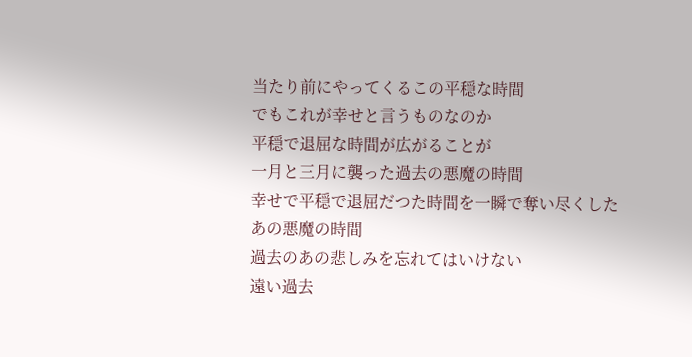当たり前にやってくるこの平穏な時間
でもこれが幸せと言うものなのか
平穏で退屈な時間が広がることが
一月と三月に襲った過去の悪魔の時間
幸せで平穏で退屈だつた時間を一瞬で奪い尽くした
あの悪魔の時間
過去のあの悲しみを忘れてはいけない
遠い過去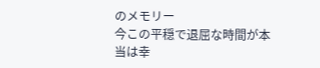のメモリー
今この平穏で退屈な時間が本当は幸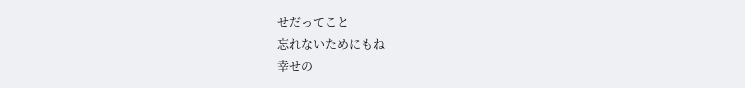せだってこと
忘れないためにもね
幸せの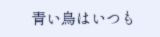青い鳥はいつも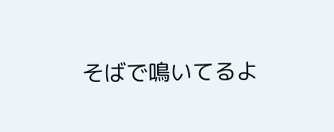そばで鳴いてるよ